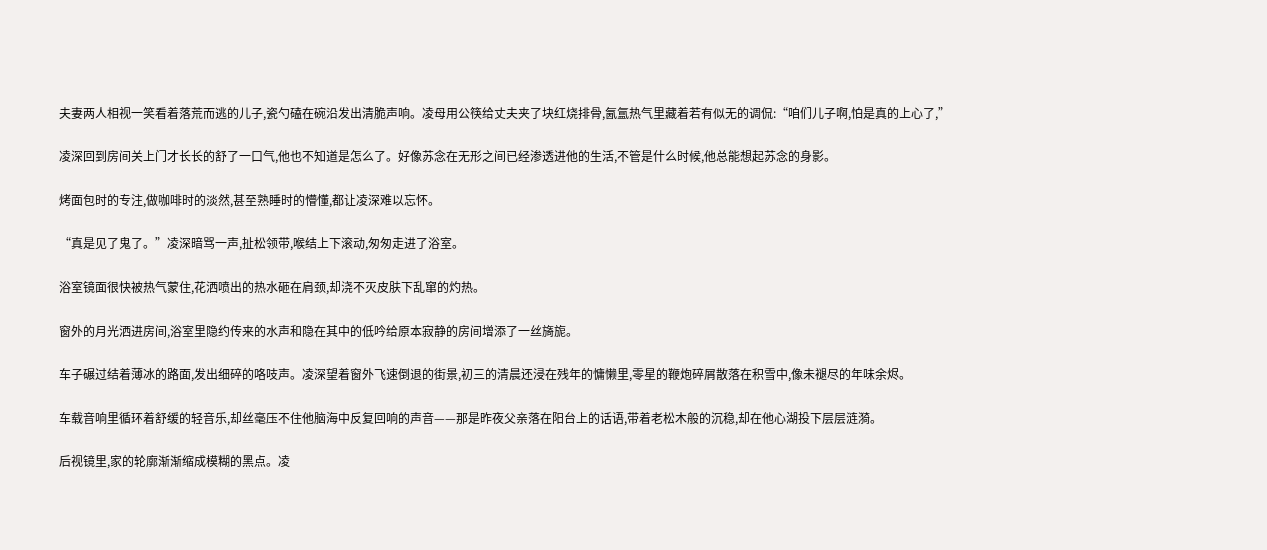夫妻两人相视一笑看着落荒而逃的儿子,瓷勺磕在碗沿发出清脆声响。凌母用公筷给丈夫夹了块红烧排骨,氤氲热气里藏着若有似无的调侃:“咱们儿子啊,怕是真的上心了,”

凌深回到房间关上门才长长的舒了一口气,他也不知道是怎么了。好像苏念在无形之间已经渗透进他的生活,不管是什么时候,他总能想起苏念的身影。

烤面包时的专注,做咖啡时的淡然,甚至熟睡时的懵懂,都让凌深难以忘怀。

“真是见了鬼了。”凌深暗骂一声,扯松领带,喉结上下滚动,匆匆走进了浴室。

浴室镜面很快被热气蒙住,花洒喷出的热水砸在肩颈,却浇不灭皮肤下乱窜的灼热。

窗外的月光洒进房间,浴室里隐约传来的水声和隐在其中的低吟给原本寂静的房间增添了一丝旖旎。

车子碾过结着薄冰的路面,发出细碎的咯吱声。凌深望着窗外飞速倒退的街景,初三的清晨还浸在残年的慵懒里,零星的鞭炮碎屑散落在积雪中,像未褪尽的年味余烬。

车载音响里循环着舒缓的轻音乐,却丝毫压不住他脑海中反复回响的声音——那是昨夜父亲落在阳台上的话语,带着老松木般的沉稳,却在他心湖投下层层涟漪。

后视镜里,家的轮廓渐渐缩成模糊的黑点。凌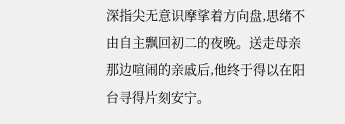深指尖无意识摩挲着方向盘,思绪不由自主飘回初二的夜晚。送走母亲那边喧闹的亲戚后,他终于得以在阳台寻得片刻安宁。